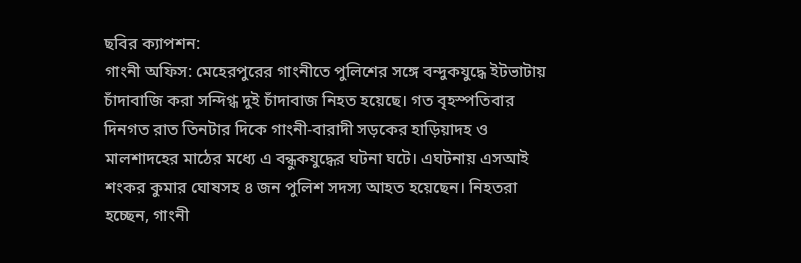ছবির ক্যাপশন:
গাংনী অফিস: মেহেরপুরের গাংনীতে পুলিশের সঙ্গে বন্দুকযুদ্ধে ইটভাটায় চাঁদাবাজি করা সন্দিগ্ধ দুই চাঁদাবাজ নিহত হয়েছে। গত বৃহস্পতিবার দিনগত রাত তিনটার দিকে গাংনী-বারাদী সড়কের হাড়িয়াদহ ও মালশাদহের মাঠের মধ্যে এ বন্ধুকযুদ্ধের ঘটনা ঘটে। এঘটনায় এসআই শংকর কুমার ঘোষসহ ৪ জন পুলিশ সদস্য আহত হয়েছেন। নিহতরা হচ্ছেন, গাংনী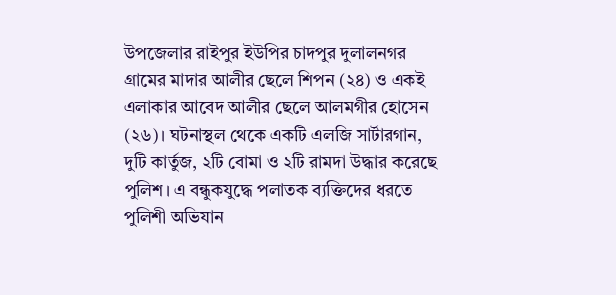উপজেলার রাইপুর ইউপির চাদপুর দুলালনগর গ্রামের মাদার আলীর ছেলে শিপন (২৪) ও একই এলাকার আবেদ আলীর ছেলে আলমগীর হোসেন (২৬)। ঘটনাস্থল থেকে একটি এলজি সার্টারগান, দুটি কার্তুজ, ২টি বোমা ও ২টি রামদা উদ্ধার করেছে পুলিশ। এ বন্ধুকযুদ্ধে পলাতক ব্যক্তিদের ধরতে পুলিশী অভিযান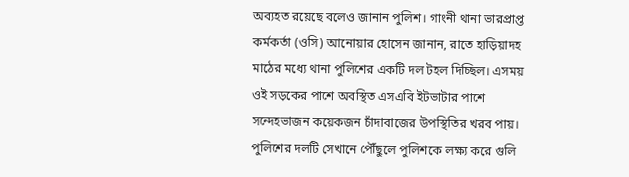অব্যহত রয়েছে বলেও জানান পুলিশ। গাংনী থানা ভারপ্রাপ্ত কর্মকর্তা (ওসি) আনোয়ার হোসেন জানান, রাতে হাড়িয়াদহ মাঠের মধ্যে থানা পুলিশের একটি দল টহল দিচ্ছিল। এসময় ওই সড়কের পাশে অবস্থিত এসএবি ইটভাটার পাশে সন্দেহভাজন কয়েকজন চাঁদাবাজের উপস্থিতির খরব পায়। পুলিশের দলটি সেখানে পৌঁছুলে পুলিশকে লক্ষ্য করে গুলি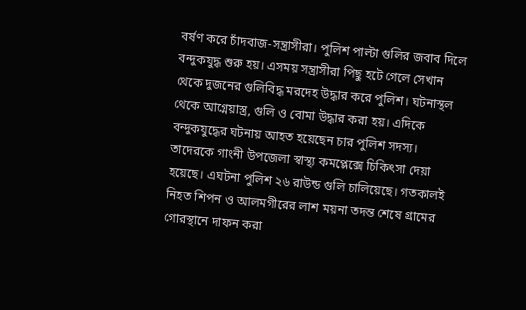বর্ষণ করে চাঁদবাজ-সন্ত্রাসীরা। পুলিশ পাল্টা গুলির জবাব দিলে বন্দুকযুদ্ধ শুরু হয়। এসময় সন্ত্রাসীরা পিছু হটে গেলে সেখান থেকে দুজনের গুলিবিদ্ধ মরদেহ উদ্ধার করে পুলিশ। ঘটনাস্থল থেকে আগ্নেয়াস্ত্র, গুলি ও বোমা উদ্ধার করা হয়। এদিকে বন্দুকযুদ্ধের ঘটনায় আহত হয়েছেন চার পুলিশ সদস্য। তাদেরকে গাংনী উপজেলা স্বাস্থ্য কমপ্লেক্সে চিকিৎসা দেয়া হয়েছে। এঘটনা পুলিশ ২৬ রাউন্ড গুলি চালিয়েছে। গতকালই নিহত শিপন ও আলমগীরের লাশ ময়না তদন্ত শেষে গ্রামের গোরস্থানে দাফন করা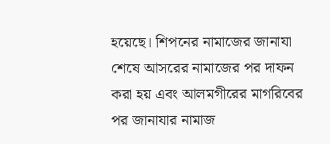হয়েছে। শিপনের নামাজের জানাযা শেষে আসরের নামাজের পর দাফন করা হয় এবং আলমগীরের মাগরিবের পর জানাযার নামাজ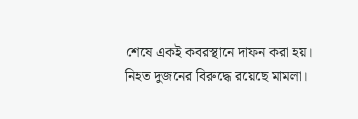শেষে একই কবরস্থানে দাফন করা হয়। নিহত দুজনের বিরুদ্ধে রয়েছে মামলা।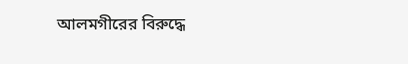আলমগীরের বিরুদ্ধে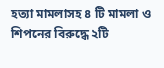হত্যা মামলাসহ ৪ টি মামলা ও শিপনের বিরুদ্ধে ২টি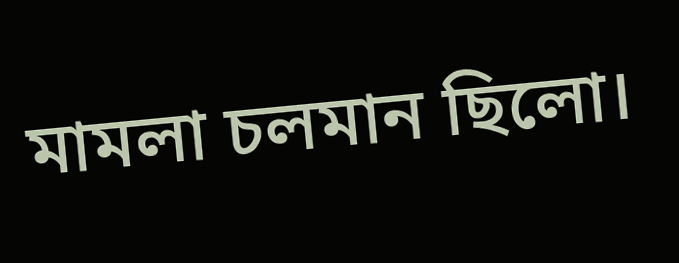মামলা চলমান ছিলো।